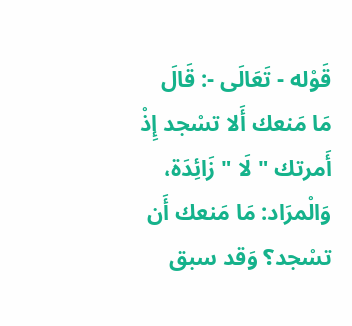قَوْله - تَعَالَى -: قَالَ مَا مَنعك أَلا تسْجد إِذْ أَمرتك " لَا " زَائِدَة، وَالْمرَاد: مَا مَنعك أَن تسْجد؟ وَقد سبق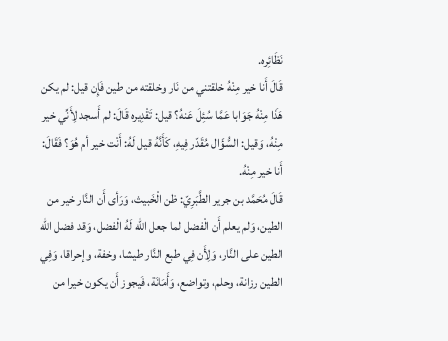نَظَائِره.
قَالَ أَنا خير مِنْهُ خلقتني من نَار وخلقته من طين فَإِن قيل: لم يكن هَذَا مِنْهُ جَوَابا عَمَّا سُئِلَ عَنهُ؟ قيل: تَقْدِيره قَالَ: لم أَسجد لِأَنِّي خير مِنْهُ، وَقيل: السُّؤَال مُقَدّر فِيهِ، كَأَنَّهُ قيل لَهُ: أَنْت خير أم هُوَ؟ فَقَالَ: أَنا خير مِنْهُ.
قَالَ مُحَمَّد بن جرير الطَّبَرِيّ: ظن الْخَبيث، وَرَأى أَن النَّار خير من الطين، وَلم يعلم أَن الْفضل لما جعل الله لَهُ الْفضل، وَقد فضل الله الطين على النَّار، وَلِأَن فِي طبع النَّار طيشا، وخفة، وإحراقا، وَفِي الطين رزانة، وحلم، وتواضع، وَأَمَانَة، فَيجوز أَن يكون خيرا من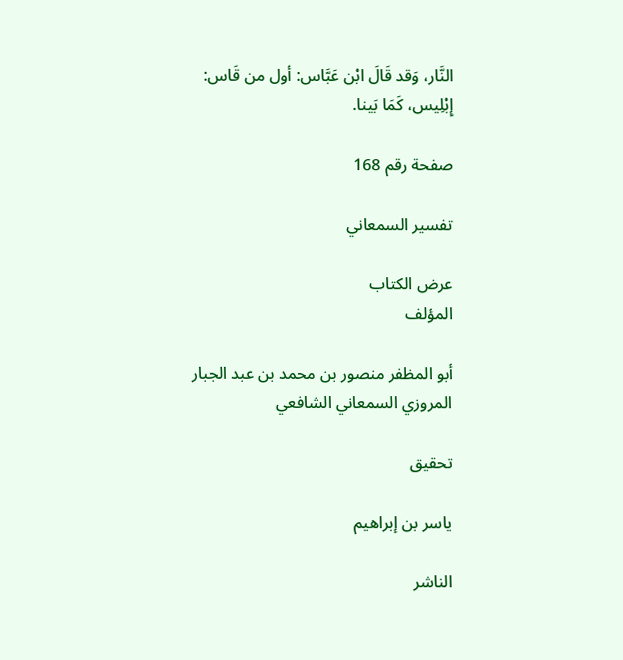النَّار، وَقد قَالَ ابْن عَبَّاس: أول من قَاس: إِبْلِيس، كَمَا بَينا.

صفحة رقم 168

تفسير السمعاني

عرض الكتاب
المؤلف

أبو المظفر منصور بن محمد بن عبد الجبار المروزي السمعاني الشافعي

تحقيق

ياسر بن إبراهيم

الناشر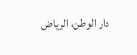دار الوطن، الرياض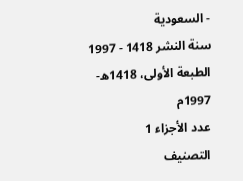- السعودية
سنة النشر 1418 - 1997
الطبعة الأولى، 1418ه- 1997م
عدد الأجزاء 1
التصنيف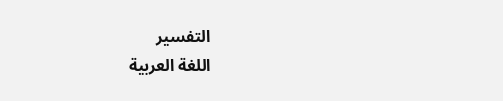التفسير
اللغة العربية